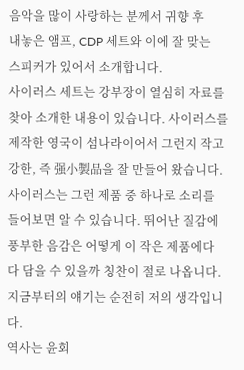음악을 많이 사랑하는 분께서 귀향 후
내놓은 앰프, CDP 세트와 이에 잘 맞는
스피커가 있어서 소개합니다.
사이러스 세트는 강부장이 열심히 자료를
찾아 소개한 내용이 있습니다. 사이러스를
제작한 영국이 섬나라이어서 그런지 작고
강한, 즉 强小製品을 잘 만들어 왔습니다.
사이러스는 그런 제품 중 하나로 소리를
들어보면 알 수 있습니다. 뛰어난 질감에
풍부한 음감은 어떻게 이 작은 제품에다
다 담을 수 있을까 칭찬이 절로 나옵니다.
지금부터의 얘기는 순전히 저의 생각입니다.
역사는 윤회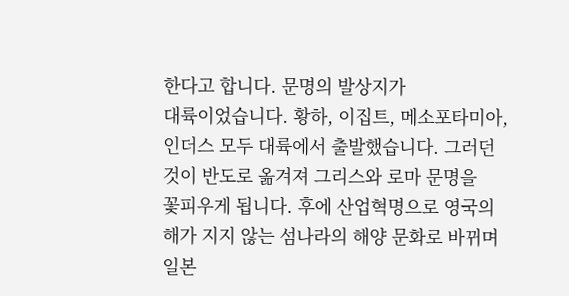한다고 합니다. 문명의 발상지가
대륙이었습니다. 황하, 이집트, 메소포타미아,
인더스 모두 대륙에서 출발했습니다. 그러던
것이 반도로 옮겨져 그리스와 로마 문명을
꽃피우게 됩니다. 후에 산업혁명으로 영국의
해가 지지 않는 섬나라의 해양 문화로 바뀌며
일본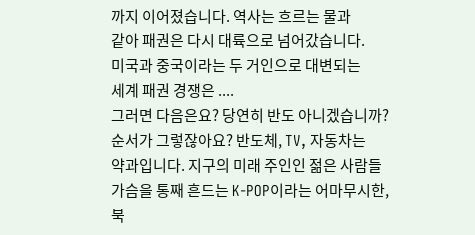까지 이어졌습니다. 역사는 흐르는 물과
같아 패권은 다시 대륙으로 넘어갔습니다.
미국과 중국이라는 두 거인으로 대변되는
세계 패권 경쟁은 ....
그러면 다음은요? 당연히 반도 아니겠습니까?
순서가 그렇잖아요? 반도체, TV, 자동차는
약과입니다. 지구의 미래 주인인 젊은 사람들
가슴을 통째 흔드는 K-POP이라는 어마무시한,
북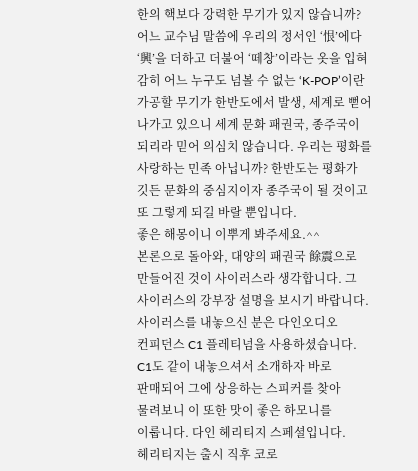한의 핵보다 강력한 무기가 있지 않습니까?
어느 교수님 말씀에 우리의 정서인 ‘恨’에다
‘興’을 더하고 더불어 ‘떼창’이라는 옷을 입혀
감히 어느 누구도 넘볼 수 없는 ‘K-POP’이란
가공할 무기가 한반도에서 발생, 세계로 뻗어
나가고 있으니 세계 문화 패권국, 종주국이
되리라 믿어 의심치 않습니다. 우리는 평화를
사랑하는 민족 아닙니까? 한반도는 평화가
깃든 문화의 중심지이자 종주국이 될 것이고
또 그렇게 되길 바랄 뿐입니다.
좋은 해몽이니 이뿌게 봐주세요.^^
본론으로 돌아와, 대양의 패권국 餘震으로
만들어진 것이 사이러스라 생각합니다. 그
사이러스의 강부장 설명을 보시기 바랍니다.
사이러스를 내놓으신 분은 다인오디오
컨피던스 C1 플레티넘을 사용하셨습니다.
C1도 같이 내놓으셔서 소개하자 바로
판매되어 그에 상응하는 스피커를 찾아
물려보니 이 또한 맛이 좋은 하모니를
이룹니다. 다인 헤리티지 스페셜입니다.
헤리티지는 출시 직후 코로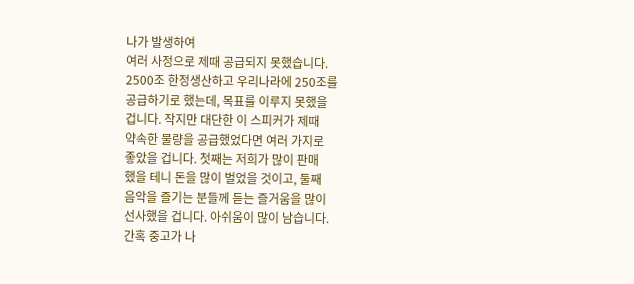나가 발생하여
여러 사정으로 제때 공급되지 못했습니다.
2500조 한정생산하고 우리나라에 250조를
공급하기로 했는데, 목표를 이루지 못했을
겁니다. 작지만 대단한 이 스피커가 제때
약속한 물량을 공급했었다면 여러 가지로
좋았을 겁니다. 첫째는 저희가 많이 판매
했을 테니 돈을 많이 벌었을 것이고, 둘째
음악을 즐기는 분들께 듣는 즐거움을 많이
선사했을 겁니다. 아쉬움이 많이 남습니다.
간혹 중고가 나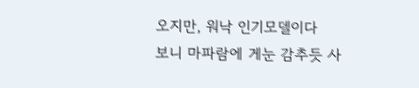오지만, 워낙 인기모델이다
보니 마파람에 게눈 감추듯 사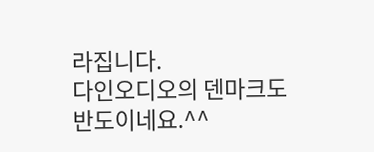라집니다.
다인오디오의 덴마크도 반도이네요.^^